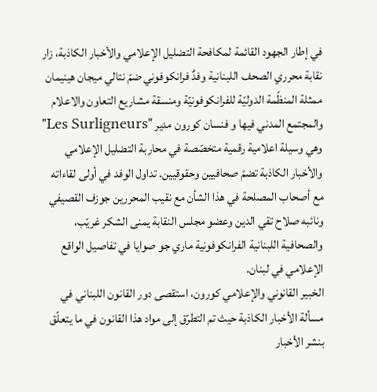في إطار الجهود القائمة لمكافحة التضليل الإعلامي والأخبار الكاذبة، زار نقابة محرري الصحف اللبنانية وفدٌ فرانكوفوني ضمّ نتالي ميجان هينيمان ممثلة المنظّمة الدوليّة للفرانكوفونيّة ومنسقة مشاريع التعاون والاعلام والمجتمع المدني فيها و فنسان كورون مدير "Les Surligneurs" وهي وسيلة اعلامية رقمية متخصّصة في محاربة التضليل الإعلامي والأخبار الكاذبة تضمّ صحافيين وحقوقيين. تداول الوفد في أولى لقاءاته مع أصحاب المصلحة في هذا الشأن مع نقيب المحررين جوزف القصيفي ونائبه صلاح تقي الدين وعضو مجلس النقابة يمنى الشكر غريّب، والصحافية اللبنانية الفرانكوفونية ماري جو صوايا في تفاصيل الواقع الإعلامي في لبنان.
الخبير القانوني والإعلامي كورون، استقصى دور القانون اللبناني في مسألة الأخبار الكاذبة حيث تم التطرّق إلى مواد هذا القانون في ما يتعلّق بنشر الأخبار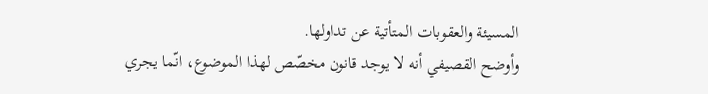المسيئة والعقوبات المتأتية عن تداولها.
وأوضح القصيفي أنه لا يوجد قانون مخصّص لهذا الموضوع، انّما يجري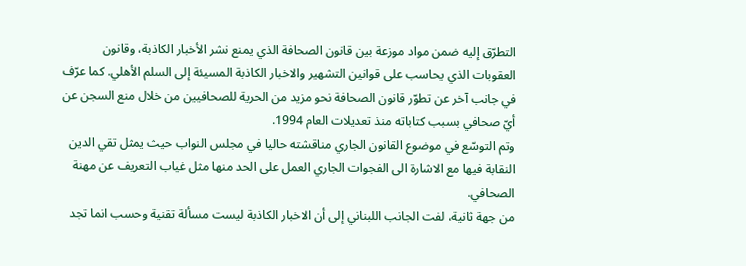التطرّق إليه ضمن مواد موزعة بين قانون الصحافة الذي يمنع نشر الأخبار الكاذبة، وقانون العقوبات الذي يحاسب على قوانين التشهير والاخبار الكاذبة المسيئة إلى السلم الأهلي. كما عرّف في جانب آخر عن تطوّر قانون الصحافة نحو مزيد من الحرية للصحافيين من خلال منع السجن عن أيّ صحافي بسبب كتاباته منذ تعديلات العام 1994.
وتم التوسّع في موضوع القانون الجاري مناقشته حاليا في مجلس النواب حيث يمثل تقي الدين النقابة فيها مع الاشارة الى الفجوات الجاري العمل على الحد منها مثل غياب التعريف عن مهنة الصحافي.
من جهة ثانية، لفت الجانب اللبناني إلى أن الاخبار الكاذبة ليست مسألة تقنية وحسب انما تجد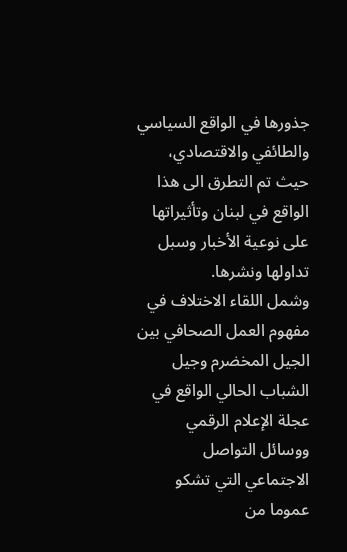جذورها في الواقع السياسي والطائفي والاقتصادي، حيث تم التطرق الى هذا الواقع في لبنان وتأثيراتها على نوعية الأخبار وسبل تداولها ونشرها.
وشمل اللقاء الاختلاف في مفهوم العمل الصحافي بين الجيل المخضرم وجيل الشباب الحالي الواقع في عجلة الإعلام الرقمي ووسائل التواصل الاجتماعي التي تشكو عموما من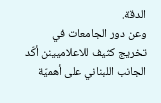الدقة.
وعن دور الجامعات في تخريج كثيف للاعلاميينن أكّد الجانب اللبناني على أهميّة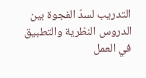التدريب لسدّ الفجوة بين الدروس النظرية والتطبيق في العمل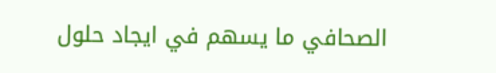الصحافي ما يسهم في ايجاد حلول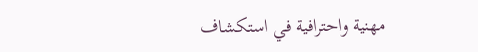مهنية واحترافية في استكشاف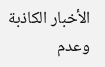الأخبار الكاذبة وعدم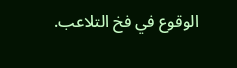الوقوع في فخ التلاعب.